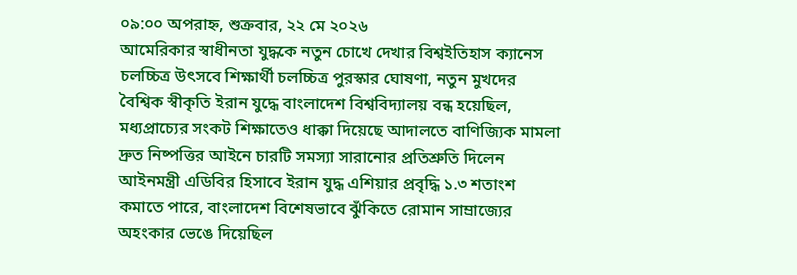০৯:০০ অপরাহ্ন, শুক্রবার, ২২ মে ২০২৬
আমেরিকার স্বাধীনতা যুদ্ধকে নতুন চোখে দেখার বিশ্বইতিহাস ক্যানেস চলচ্চিত্র উৎসবে শিক্ষার্থী চলচ্চিত্র পুরস্কার ঘোষণা, নতুন মুখদের বৈশ্বিক স্বীকৃতি ইরান যুদ্ধে বাংলাদেশ বিশ্ববিদ্যালয় বন্ধ হয়েছিল, মধ্যপ্রাচ্যের সংকট শিক্ষাতেও ধাক্কা দিয়েছে আদালতে বাণিজ্যিক মামলা দ্রুত নিষ্পত্তির আইনে চারটি সমস্যা সারানোর প্রতিশ্রুতি দিলেন আইনমন্ত্রী এডিবির হিসাবে ইরান যুদ্ধ এশিয়ার প্রবৃদ্ধি ১.৩ শতাংশ কমাতে পারে, বাংলাদেশ বিশেষভাবে ঝুঁকিতে রোমান সাম্রাজ্যের অহংকার ভেঙে দিয়েছিল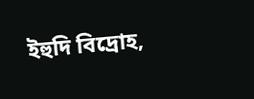ইহুদি বিদ্রোহ,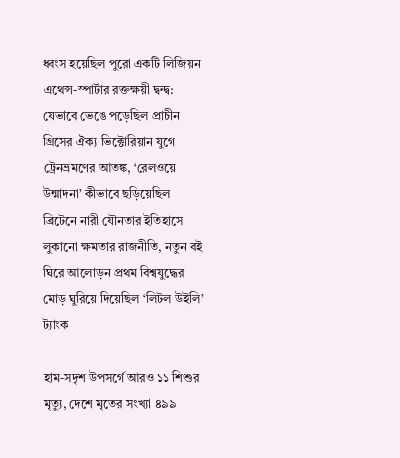ধ্বংস হয়েছিল পুরো একটি লিজিয়ন এথেন্স-স্পার্টার রক্তক্ষয়ী দ্বন্দ্ব: যেভাবে ভেঙে পড়েছিল প্রাচীন গ্রিসের ঐক্য ভিক্টোরিয়ান যুগে ট্রেনভ্রমণের আতঙ্ক, ‘রেলওয়ে উন্মাদনা’ কীভাবে ছড়িয়েছিল ব্রিটেনে নারী যৌনতার ইতিহাসে লুকানো ক্ষমতার রাজনীতি, নতুন বই ঘিরে আলোড়ন প্রথম বিশ্বযুদ্ধের মোড় ঘুরিয়ে দিয়েছিল ‘লিটল উইলি’ ট্যাংক

হাম-সদৃশ উপসর্গে আরও ১১ শিশুর মৃত্যু, দেশে মৃতের সংখ্যা ৪৯৯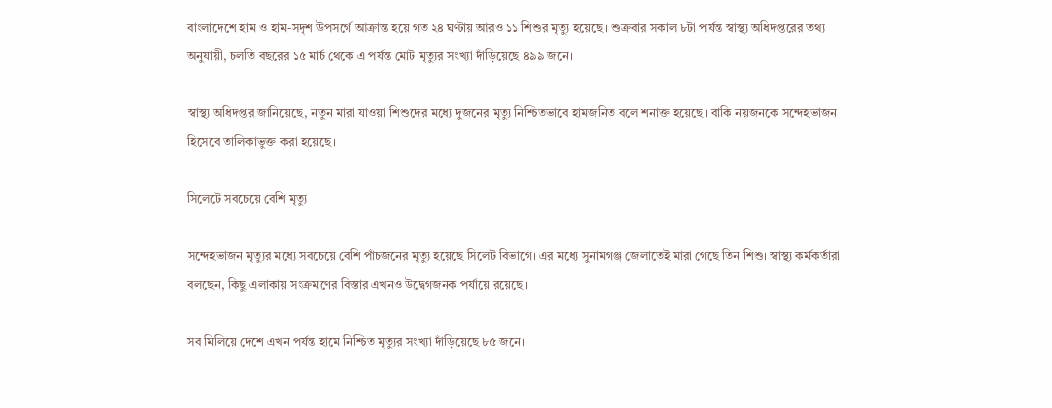বাংলাদেশে হাম ও হাম-সদৃশ উপসর্গে আক্রান্ত হয়ে গত ২৪ ঘণ্টায় আরও ১১ শিশুর মৃত্যু হয়েছে। শুক্রবার সকাল ৮টা পর্যন্ত স্বাস্থ্য অধিদপ্তরের তথ্য অনুযায়ী, চলতি বছরের ১৫ মার্চ থেকে এ পর্যন্ত মোট মৃত্যুর সংখ্যা দাঁড়িয়েছে ৪৯৯ জনে।

স্বাস্থ্য অধিদপ্তর জানিয়েছে, নতুন মারা যাওয়া শিশুদের মধ্যে দুজনের মৃত্যু নিশ্চিতভাবে হামজনিত বলে শনাক্ত হয়েছে। বাকি নয়জনকে সন্দেহভাজন হিসেবে তালিকাভুক্ত করা হয়েছে।

সিলেটে সবচেয়ে বেশি মৃত্যু

সন্দেহভাজন মৃত্যুর মধ্যে সবচেয়ে বেশি পাঁচজনের মৃত্যু হয়েছে সিলেট বিভাগে। এর মধ্যে সুনামগঞ্জ জেলাতেই মারা গেছে তিন শিশু। স্বাস্থ্য কর্মকর্তারা বলছেন, কিছু এলাকায় সংক্রমণের বিস্তার এখনও উদ্বেগজনক পর্যায়ে রয়েছে।

সব মিলিয়ে দেশে এখন পর্যন্ত হামে নিশ্চিত মৃত্যুর সংখ্যা দাঁড়িয়েছে ৮৫ জনে।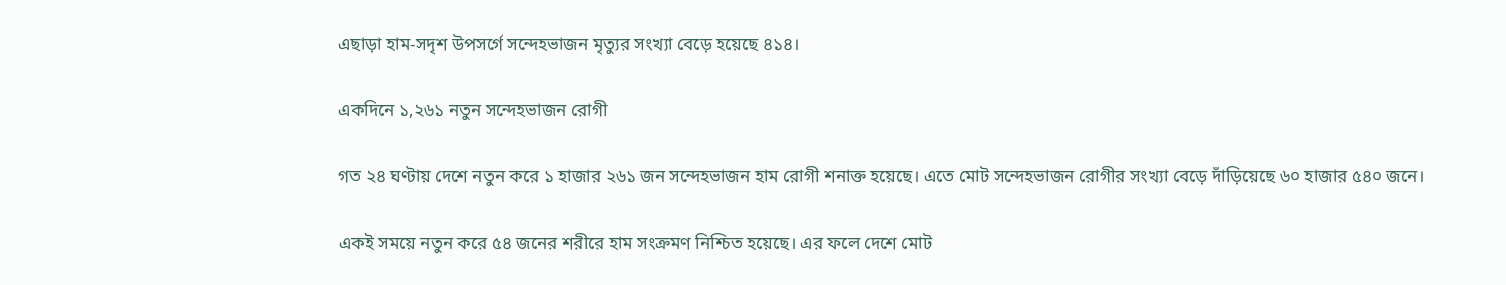এছাড়া হাম-সদৃশ উপসর্গে সন্দেহভাজন মৃত্যুর সংখ্যা বেড়ে হয়েছে ৪১৪।

একদিনে ১,২৬১ নতুন সন্দেহভাজন রোগী

গত ২৪ ঘণ্টায় দেশে নতুন করে ১ হাজার ২৬১ জন সন্দেহভাজন হাম রোগী শনাক্ত হয়েছে। এতে মোট সন্দেহভাজন রোগীর সংখ্যা বেড়ে দাঁড়িয়েছে ৬০ হাজার ৫৪০ জনে।

একই সময়ে নতুন করে ৫৪ জনের শরীরে হাম সংক্রমণ নিশ্চিত হয়েছে। এর ফলে দেশে মোট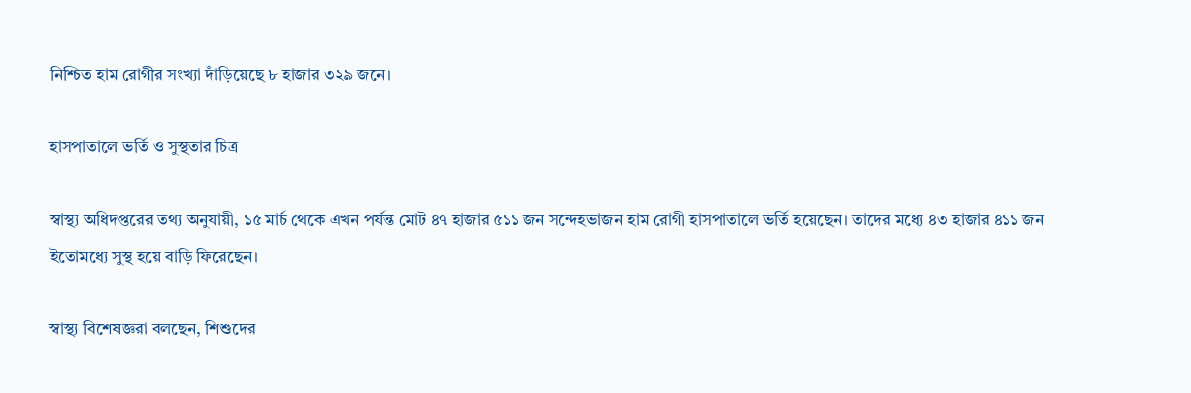নিশ্চিত হাম রোগীর সংখ্যা দাঁড়িয়েছে ৮ হাজার ৩২৯ জনে।

হাসপাতালে ভর্তি ও সুস্থতার চিত্র

স্বাস্থ্য অধিদপ্তরের তথ্য অনুযায়ী, ১৫ মার্চ থেকে এখন পর্যন্ত মোট ৪৭ হাজার ৫১১ জন সন্দেহভাজন হাম রোগী হাসপাতালে ভর্তি হয়েছেন। তাদের মধ্যে ৪৩ হাজার ৪১১ জন ইতোমধ্যে সুস্থ হয়ে বাড়ি ফিরেছেন।

স্বাস্থ্য বিশেষজ্ঞরা বলছেন, শিশুদের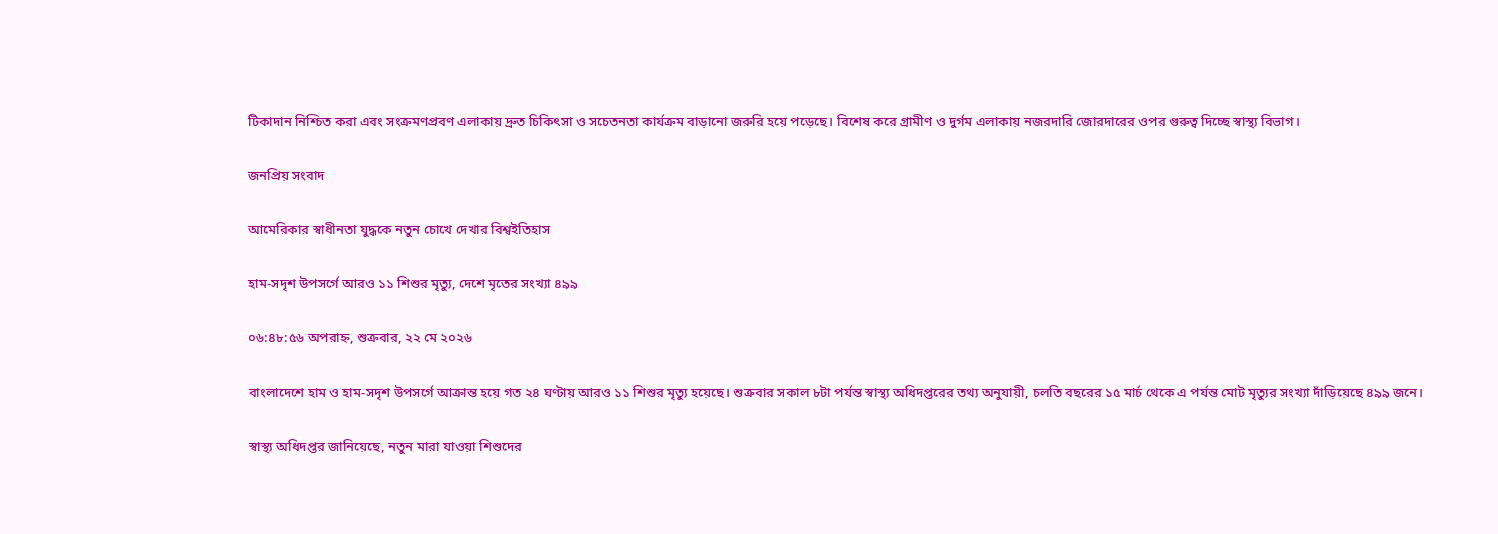টিকাদান নিশ্চিত করা এবং সংক্রমণপ্রবণ এলাকায় দ্রুত চিকিৎসা ও সচেতনতা কার্যক্রম বাড়ানো জরুরি হয়ে পড়েছে। বিশেষ করে গ্রামীণ ও দুর্গম এলাকায় নজরদারি জোরদারের ওপর গুরুত্ব দিচ্ছে স্বাস্থ্য বিভাগ।

জনপ্রিয় সংবাদ

আমেরিকার স্বাধীনতা যুদ্ধকে নতুন চোখে দেখার বিশ্বইতিহাস

হাম-সদৃশ উপসর্গে আরও ১১ শিশুর মৃত্যু, দেশে মৃতের সংখ্যা ৪৯৯

০৬:৪৮:৫৬ অপরাহ্ন, শুক্রবার, ২২ মে ২০২৬

বাংলাদেশে হাম ও হাম-সদৃশ উপসর্গে আক্রান্ত হয়ে গত ২৪ ঘণ্টায় আরও ১১ শিশুর মৃত্যু হয়েছে। শুক্রবার সকাল ৮টা পর্যন্ত স্বাস্থ্য অধিদপ্তরের তথ্য অনুযায়ী, চলতি বছরের ১৫ মার্চ থেকে এ পর্যন্ত মোট মৃত্যুর সংখ্যা দাঁড়িয়েছে ৪৯৯ জনে।

স্বাস্থ্য অধিদপ্তর জানিয়েছে, নতুন মারা যাওয়া শিশুদের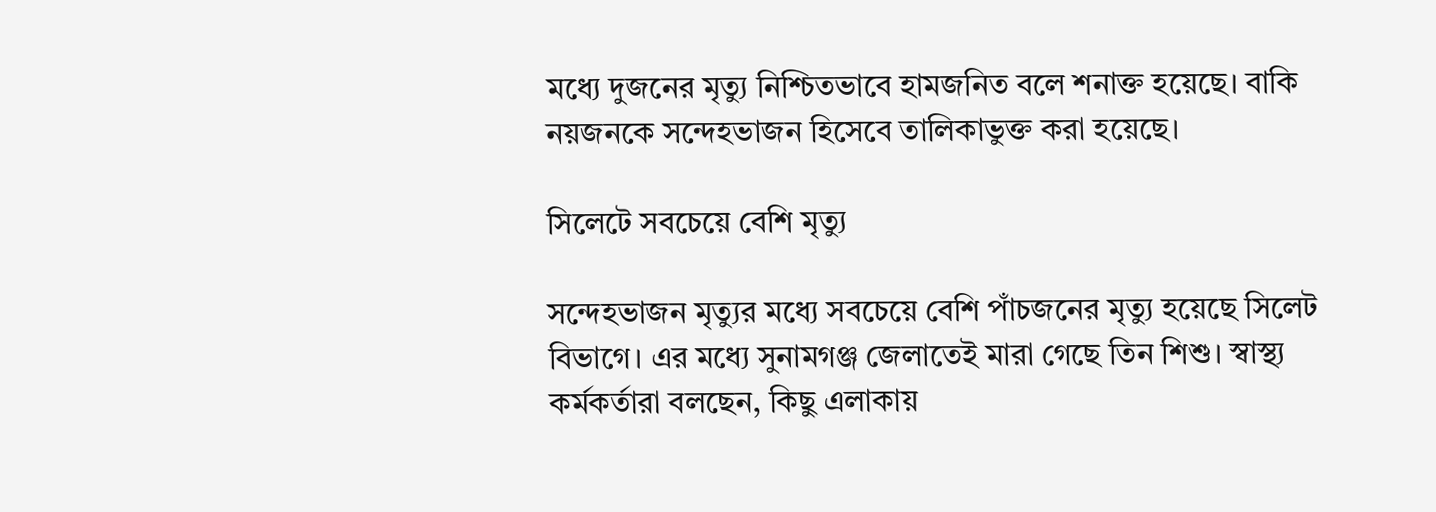মধ্যে দুজনের মৃত্যু নিশ্চিতভাবে হামজনিত বলে শনাক্ত হয়েছে। বাকি নয়জনকে সন্দেহভাজন হিসেবে তালিকাভুক্ত করা হয়েছে।

সিলেটে সবচেয়ে বেশি মৃত্যু

সন্দেহভাজন মৃত্যুর মধ্যে সবচেয়ে বেশি পাঁচজনের মৃত্যু হয়েছে সিলেট বিভাগে। এর মধ্যে সুনামগঞ্জ জেলাতেই মারা গেছে তিন শিশু। স্বাস্থ্য কর্মকর্তারা বলছেন, কিছু এলাকায়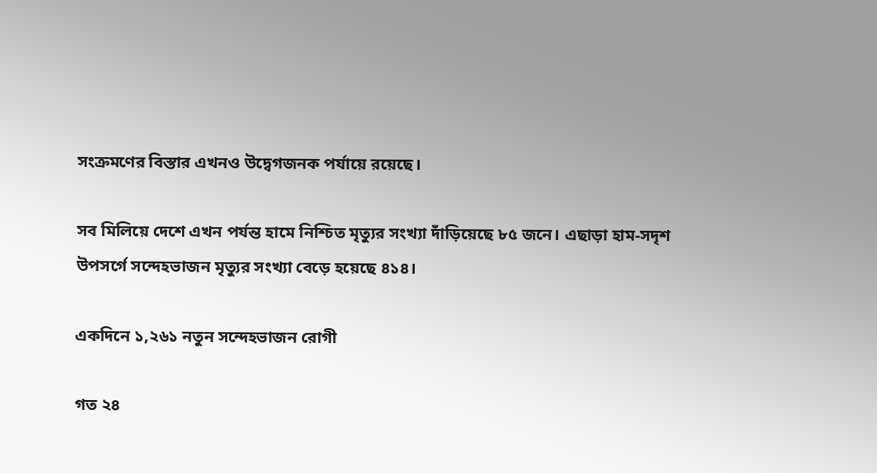সংক্রমণের বিস্তার এখনও উদ্বেগজনক পর্যায়ে রয়েছে।

সব মিলিয়ে দেশে এখন পর্যন্ত হামে নিশ্চিত মৃত্যুর সংখ্যা দাঁড়িয়েছে ৮৫ জনে। এছাড়া হাম-সদৃশ উপসর্গে সন্দেহভাজন মৃত্যুর সংখ্যা বেড়ে হয়েছে ৪১৪।

একদিনে ১,২৬১ নতুন সন্দেহভাজন রোগী

গত ২৪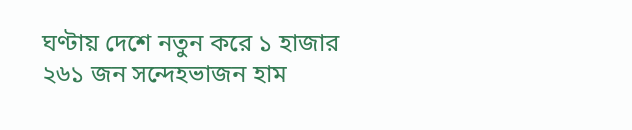ঘণ্টায় দেশে নতুন করে ১ হাজার ২৬১ জন সন্দেহভাজন হাম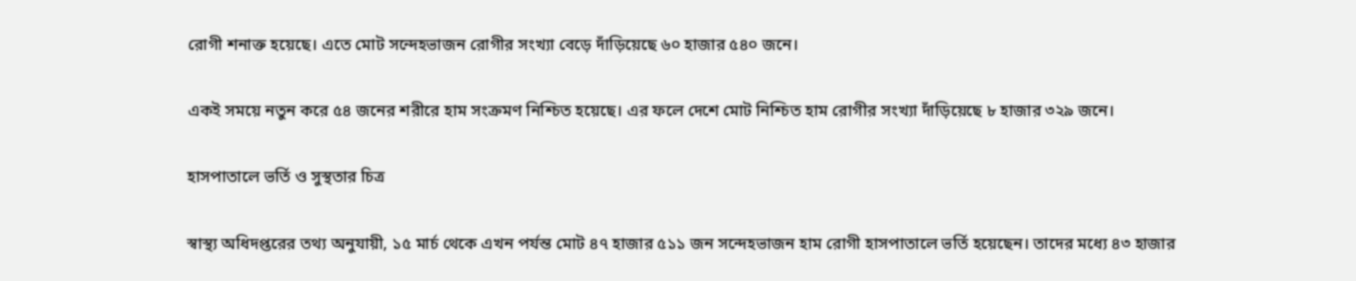রোগী শনাক্ত হয়েছে। এতে মোট সন্দেহভাজন রোগীর সংখ্যা বেড়ে দাঁড়িয়েছে ৬০ হাজার ৫৪০ জনে।

একই সময়ে নতুন করে ৫৪ জনের শরীরে হাম সংক্রমণ নিশ্চিত হয়েছে। এর ফলে দেশে মোট নিশ্চিত হাম রোগীর সংখ্যা দাঁড়িয়েছে ৮ হাজার ৩২৯ জনে।

হাসপাতালে ভর্তি ও সুস্থতার চিত্র

স্বাস্থ্য অধিদপ্তরের তথ্য অনুযায়ী, ১৫ মার্চ থেকে এখন পর্যন্ত মোট ৪৭ হাজার ৫১১ জন সন্দেহভাজন হাম রোগী হাসপাতালে ভর্তি হয়েছেন। তাদের মধ্যে ৪৩ হাজার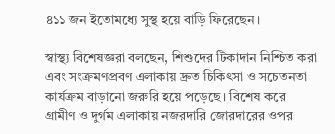৪১১ জন ইতোমধ্যে সুস্থ হয়ে বাড়ি ফিরেছেন।

স্বাস্থ্য বিশেষজ্ঞরা বলছেন, শিশুদের টিকাদান নিশ্চিত করা এবং সংক্রমণপ্রবণ এলাকায় দ্রুত চিকিৎসা ও সচেতনতা কার্যক্রম বাড়ানো জরুরি হয়ে পড়েছে। বিশেষ করে গ্রামীণ ও দুর্গম এলাকায় নজরদারি জোরদারের ওপর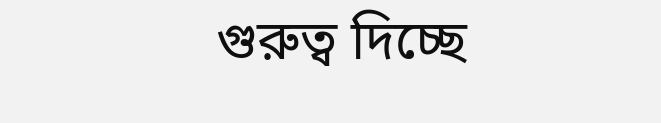গুরুত্ব দিচ্ছে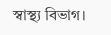স্বাস্থ্য বিভাগ।